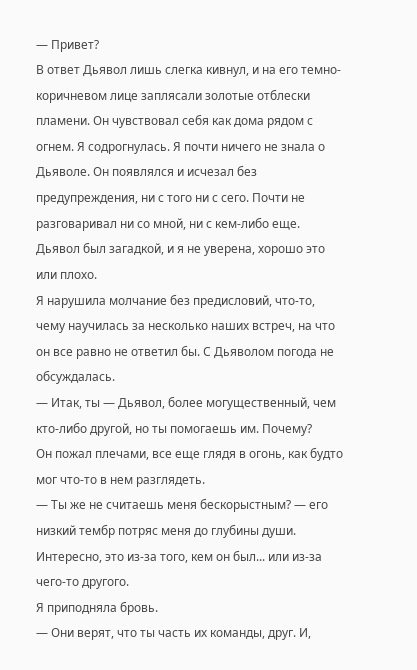— Привет?
В ответ Дьявол лишь слегка кивнул, и на его темно-коричневом лице заплясали золотые отблески пламени. Он чувствовал себя как дома рядом с огнем. Я содрогнулась. Я почти ничего не знала о Дьяволе. Он появлялся и исчезал без предупреждения, ни с того ни с сего. Почти не разговаривал ни со мной, ни с кем-либо еще. Дьявол был загадкой, и я не уверена, хорошо это или плохо.
Я нарушила молчание без предисловий, что-то, чему научилась за несколько наших встреч, на что он все равно не ответил бы. С Дьяволом погода не обсуждалась.
— Итак, ты — Дьявол, более могущественный, чем кто-либо другой, но ты помогаешь им. Почему?
Он пожал плечами, все еще глядя в огонь, как будто мог что-то в нем разглядеть.
— Ты же не считаешь меня бескорыстным? — его низкий тембр потряс меня до глубины души. Интересно, это из-за того, кем он был... или из-за чего-то другого.
Я приподняла бровь.
— Они верят, что ты часть их команды, друг. И,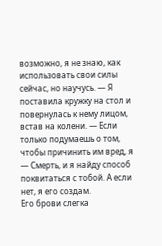возможно, я не знаю, как использовать свои силы сейчас, но научусь. — Я поставила кружку на стол и повернулась к нему лицом, встав на колени. — Если только подумаешь о том, чтобы причинить им вред, я — Смерть, и я найду способ поквитаться с тобой. А если нет, я его создам.
Его брови слегка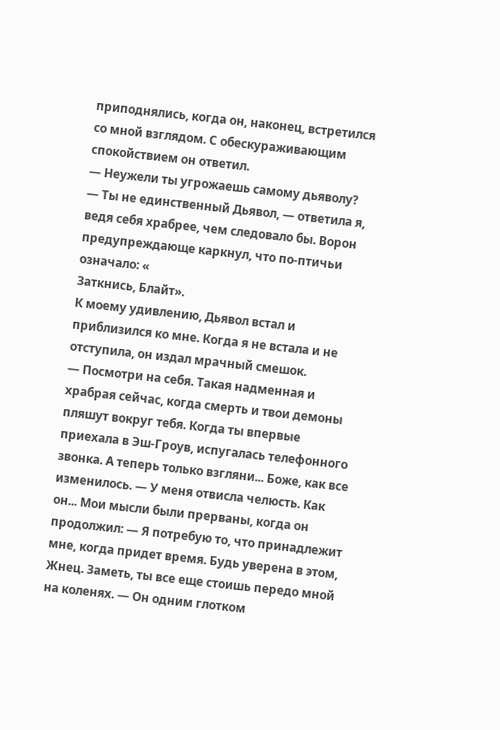приподнялись, когда он, наконец, встретился со мной взглядом. С обескураживающим спокойствием он ответил.
— Неужели ты угрожаешь самому дьяволу?
— Ты не единственный Дьявол, — ответила я, ведя себя храбрее, чем следовало бы. Ворон предупреждающе каркнул, что по-птичьи означало: «
Заткнись, Блайт».
К моему удивлению, Дьявол встал и приблизился ко мне. Когда я не встала и не отступила, он издал мрачный смешок.
— Посмотри на себя. Такая надменная и храбрая сейчас, когда смерть и твои демоны пляшут вокруг тебя. Когда ты впервые приехала в Эш-Гроув, испугалась телефонного звонка. А теперь только взгляни... Боже, как все изменилось. — У меня отвисла челюсть. Как он... Мои мысли были прерваны, когда он продолжил: — Я потребую то, что принадлежит мне, когда придет время. Будь уверена в этом, Жнец. Заметь, ты все еще стоишь передо мной на коленях. — Он одним глотком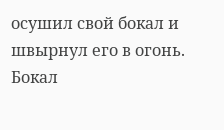осушил свой бокал и швырнул его в огонь. Бокал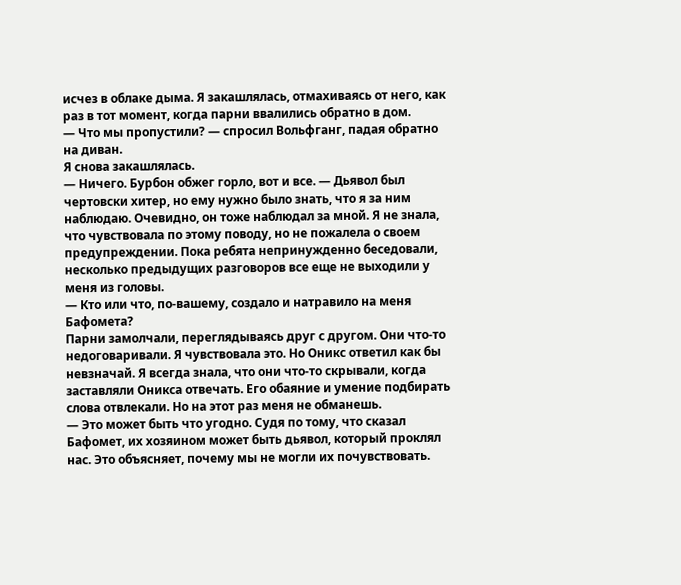исчез в облаке дыма. Я закашлялась, отмахиваясь от него, как раз в тот момент, когда парни ввалились обратно в дом.
— Что мы пропустили? — спросил Вольфганг, падая обратно на диван.
Я снова закашлялась.
— Ничего. Бурбон обжег горло, вот и все. — Дьявол был чертовски хитер, но ему нужно было знать, что я за ним наблюдаю. Очевидно, он тоже наблюдал за мной. Я не знала, что чувствовала по этому поводу, но не пожалела о своем предупреждении. Пока ребята непринужденно беседовали, несколько предыдущих разговоров все еще не выходили у меня из головы.
— Кто или что, по-вашему, создало и натравило на меня Бафомета?
Парни замолчали, переглядываясь друг с другом. Они что-то недоговаривали. Я чувствовала это. Но Оникс ответил как бы невзначай. Я всегда знала, что они что-то скрывали, когда заставляли Оникса отвечать. Его обаяние и умение подбирать слова отвлекали. Но на этот раз меня не обманешь.
— Это может быть что угодно. Судя по тому, что сказал Бафомет, их хозяином может быть дьявол, который проклял нас. Это объясняет, почему мы не могли их почувствовать.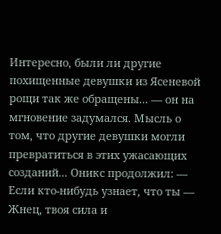Интересно, были ли другие похищенные девушки из Ясеневой рощи так же обращены... — он на мгновение задумался. Мысль о том, что другие девушки могли превратиться в этих ужасающих созданий... Оникс продолжил: — Если кто-нибудь узнает, что ты — Жнец, твоя сила и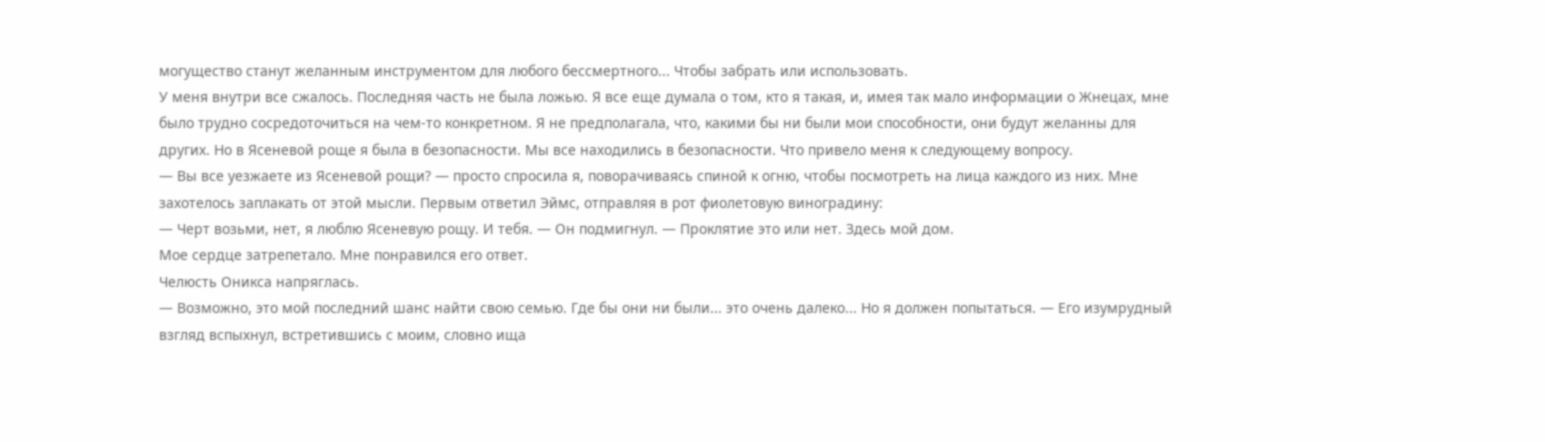могущество станут желанным инструментом для любого бессмертного... Чтобы забрать или использовать.
У меня внутри все сжалось. Последняя часть не была ложью. Я все еще думала о том, кто я такая, и, имея так мало информации о Жнецах, мне было трудно сосредоточиться на чем-то конкретном. Я не предполагала, что, какими бы ни были мои способности, они будут желанны для других. Но в Ясеневой роще я была в безопасности. Мы все находились в безопасности. Что привело меня к следующему вопросу.
— Вы все уезжаете из Ясеневой рощи? — просто спросила я, поворачиваясь спиной к огню, чтобы посмотреть на лица каждого из них. Мне захотелось заплакать от этой мысли. Первым ответил Эймс, отправляя в рот фиолетовую виноградину:
— Черт возьми, нет, я люблю Ясеневую рощу. И тебя. — Он подмигнул. — Проклятие это или нет. Здесь мой дом.
Мое сердце затрепетало. Мне понравился его ответ.
Челюсть Оникса напряглась.
— Возможно, это мой последний шанс найти свою семью. Где бы они ни были... это очень далеко... Но я должен попытаться. — Его изумрудный взгляд вспыхнул, встретившись с моим, словно ища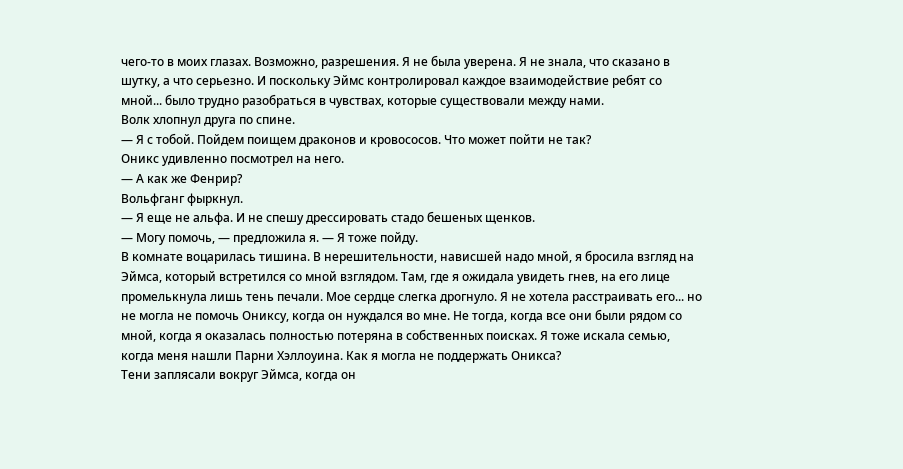чего-то в моих глазах. Возможно, разрешения. Я не была уверена. Я не знала, что сказано в шутку, а что серьезно. И поскольку Эймс контролировал каждое взаимодействие ребят со мной... было трудно разобраться в чувствах, которые существовали между нами.
Волк хлопнул друга по спине.
— Я с тобой. Пойдем поищем драконов и кровососов. Что может пойти не так?
Оникс удивленно посмотрел на него.
— А как же Фенрир?
Вольфганг фыркнул.
— Я еще не альфа. И не спешу дрессировать стадо бешеных щенков.
— Могу помочь, — предложила я. — Я тоже пойду.
В комнате воцарилась тишина. В нерешительности, нависшей надо мной, я бросила взгляд на Эймса, который встретился со мной взглядом. Там, где я ожидала увидеть гнев, на его лице промелькнула лишь тень печали. Мое сердце слегка дрогнуло. Я не хотела расстраивать его... но не могла не помочь Ониксу, когда он нуждался во мне. Не тогда, когда все они были рядом со мной, когда я оказалась полностью потеряна в собственных поисках. Я тоже искала семью, когда меня нашли Парни Хэллоуина. Как я могла не поддержать Оникса?
Тени заплясали вокруг Эймса, когда он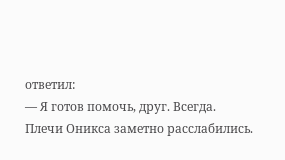ответил:
— Я готов помочь, друг. Всегда.
Плечи Оникса заметно расслабились.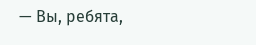— Вы, ребята,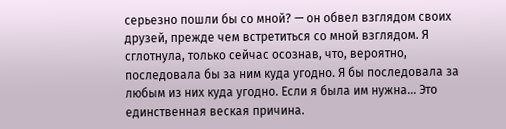серьезно пошли бы со мной? — он обвел взглядом своих друзей, прежде чем встретиться со мной взглядом. Я сглотнула, только сейчас осознав, что, вероятно, последовала бы за ним куда угодно. Я бы последовала за любым из них куда угодно. Если я была им нужна... Это единственная веская причина.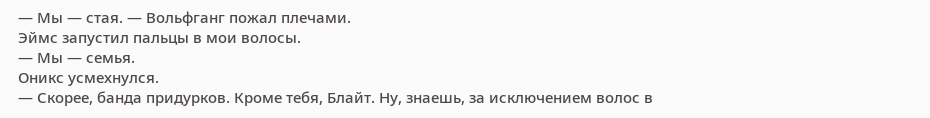— Мы — стая. — Вольфганг пожал плечами.
Эймс запустил пальцы в мои волосы.
— Мы — семья.
Оникс усмехнулся.
— Скорее, банда придурков. Кроме тебя, Блайт. Ну, знаешь, за исключением волос в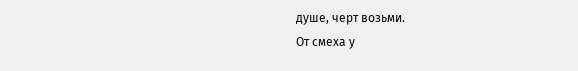душе, черт возьми.
От смеха у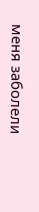меня заболели